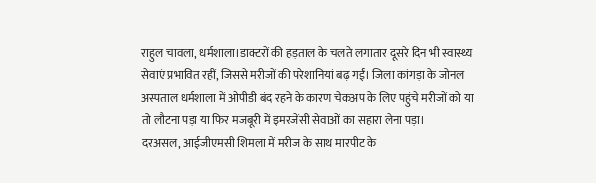राहुल चावला, धर्मशाला।डाक्टरों की हड़ताल के चलते लगातार दूसरे दिन भी स्वास्थ्य सेवाएं प्रभावित रहीं, जिससे मरीजों की परेशानियां बढ़ गईं। जिला कांगड़ा के जोनल अस्पताल धर्मशाला में ओपीडी बंद रहने के कारण चेकअप के लिए पहुंचे मरीजों को या तो लौटना पड़ा या फिर मजबूरी में इमरजेंसी सेवाओं का सहारा लेना पड़ा।
दरअसल, आईजीएमसी शिमला में मरीज के साथ मारपीट के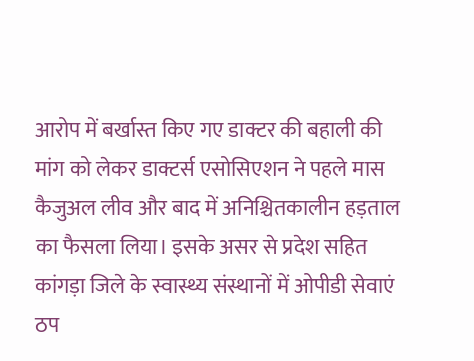आरोप में बर्खास्त किए गए डाक्टर की बहाली की मांग को लेकर डाक्टर्स एसोसिएशन ने पहले मास कैजुअल लीव और बाद में अनिश्चितकालीन हड़ताल का फैसला लिया। इसके असर से प्रदेश सहित कांगड़ा जिले के स्वास्थ्य संस्थानों में ओपीडी सेवाएं ठप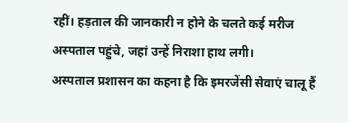रहीं। हड़ताल की जानकारी न होने के चलते कई मरीज अस्पताल पहुंचे, जहां उन्हें निराशा हाथ लगी।
अस्पताल प्रशासन का कहना है कि इमरजेंसी सेवाएं चालू हैं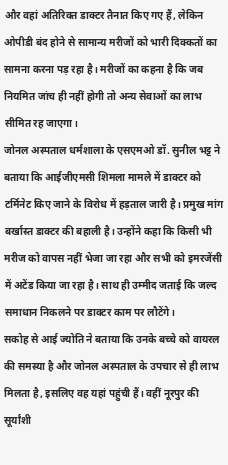और वहां अतिरिक्त डाक्टर तैनात किए गए हैं, लेकिन ओपीडी बंद होने से सामान्य मरीजों को भारी दिक्कतों का सामना करना पड़ रहा है। मरीजों का कहना है कि जब नियमित जांच ही नहीं होगी तो अन्य सेवाओं का लाभ सीमित रह जाएगा।
जोनल अस्पताल धर्मशाला के एसएमओ डॉ. सुनील भट्ट ने बताया कि आईजीएमसी शिमला मामले में डाक्टर को टर्मिनेट किए जाने के विरोध में हड़ताल जारी है। प्रमुख मांग बर्खास्त डाक्टर की बहाली है। उन्होंने कहा कि किसी भी मरीज को वापस नहीं भेजा जा रहा और सभी को इमरजेंसी में अटेंड किया जा रहा है। साथ ही उम्मीद जताई कि जल्द समाधान निकलने पर डाक्टर काम पर लौटेंगे।
सकोह से आई ज्योति ने बताया कि उनके बच्चे को वायरल की समस्या है और जोनल अस्पताल के उपचार से ही लाभ मिलता है, इसलिए वह यहां पहुंची हैं। वहीं नूरपुर की सूर्यांशी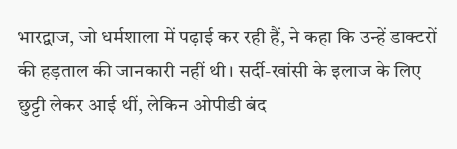भारद्वाज, जो धर्मशाला में पढ़ाई कर रही हैं, ने कहा कि उन्हें डाक्टरों की हड़ताल की जानकारी नहीं थी। सर्दी-खांसी के इलाज के लिए छुट्टी लेकर आई थीं, लेकिन ओपीडी बंद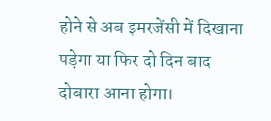होने से अब इमरजेंसी में दिखाना पड़ेगा या फिर दो दिन बाद दोबारा आना होगा।